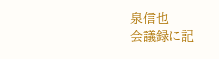泉信也
会議録に記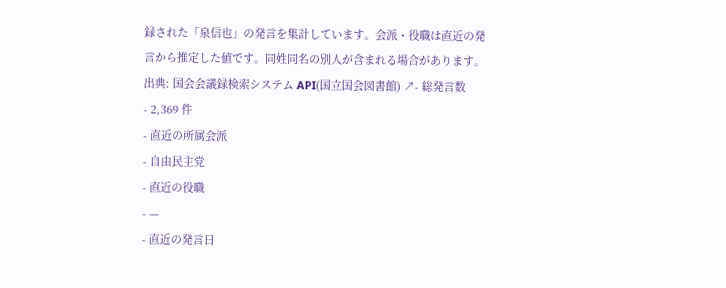録された「泉信也」の発言を集計しています。会派・役職は直近の発言から推定した値です。同姓同名の別人が含まれる場合があります。
出典: 国会会議録検索システム API(国立国会図書館) ↗- 総発言数
- 2,369 件
- 直近の所属会派
- 自由民主党
- 直近の役職
- —
- 直近の発言日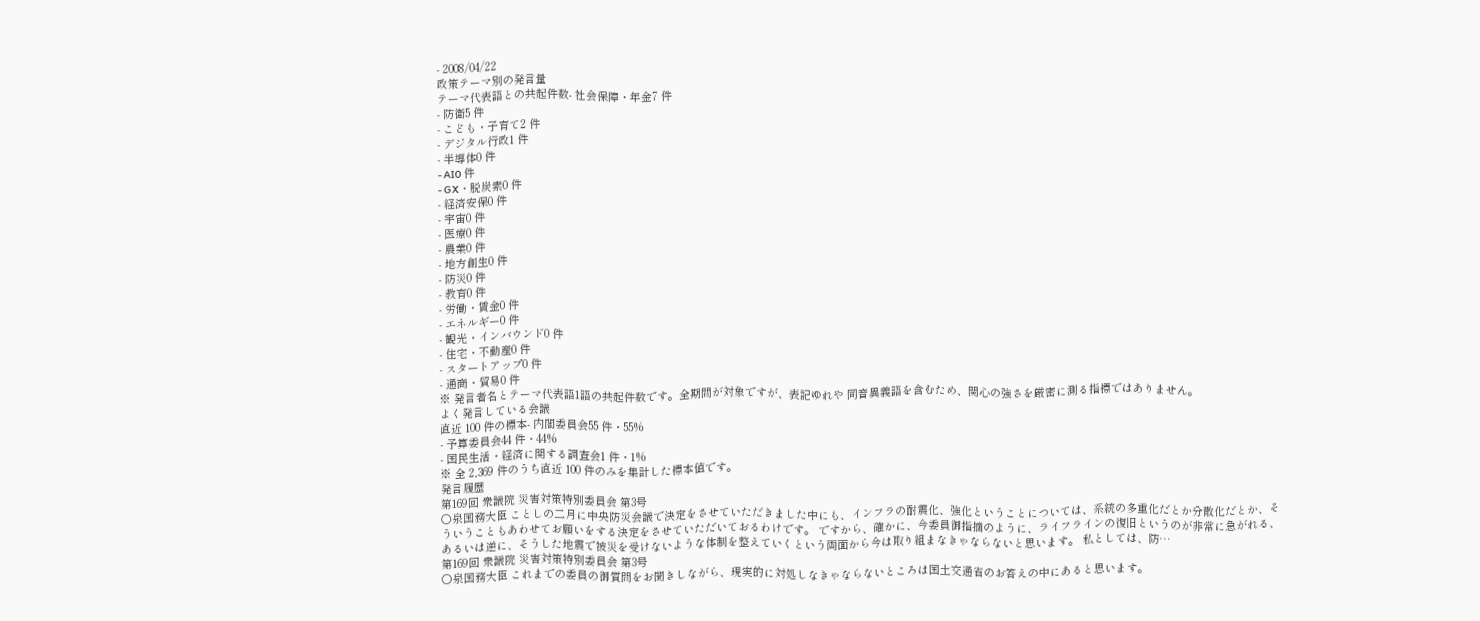- 2008/04/22
政策テーマ別の発言量
テーマ代表語との共起件数- 社会保障・年金7 件
- 防衛5 件
- こども・子育て2 件
- デジタル行政1 件
- 半導体0 件
- AI0 件
- GX・脱炭素0 件
- 経済安保0 件
- 宇宙0 件
- 医療0 件
- 農業0 件
- 地方創生0 件
- 防災0 件
- 教育0 件
- 労働・賃金0 件
- エネルギー0 件
- 観光・インバウンド0 件
- 住宅・不動産0 件
- スタートアップ0 件
- 通商・貿易0 件
※ 発言者名とテーマ代表語1語の共起件数です。全期間が対象ですが、表記ゆれや 同音異義語を含むため、関心の強さを厳密に測る指標ではありません。
よく発言している会議
直近 100 件の標本- 内閣委員会55 件・55%
- 予算委員会44 件・44%
- 国民生活・経済に関する調査会1 件・1%
※ 全 2,369 件のうち直近 100 件のみを集計した標本値です。
発言履歴
第169回 衆議院 災害対策特別委員会 第3号
○泉国務大臣 ことしの二月に中央防災会議で決定をさせていただきました中にも、インフラの耐震化、強化ということについては、系統の多重化だとか分散化だとか、そういうこともあわせてお願いをする決定をさせていただいておるわけです。 ですから、確かに、今委員御指摘のように、ライフラインの復旧というのが非常に急がれる、あるいは逆に、そうした地震で被災を受けないような体制を整えていくという両面から今は取り組まなきゃならないと思います。 私としては、防…
第169回 衆議院 災害対策特別委員会 第3号
○泉国務大臣 これまでの委員の御質問をお聞きしながら、現実的に対処しなきゃならないところは国土交通省のお答えの中にあると思います。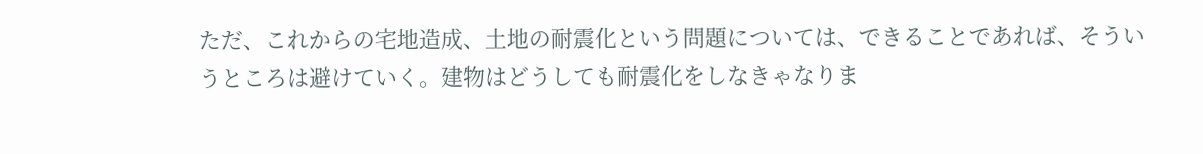ただ、これからの宅地造成、土地の耐震化という問題については、できることであれば、そういうところは避けていく。建物はどうしても耐震化をしなきゃなりま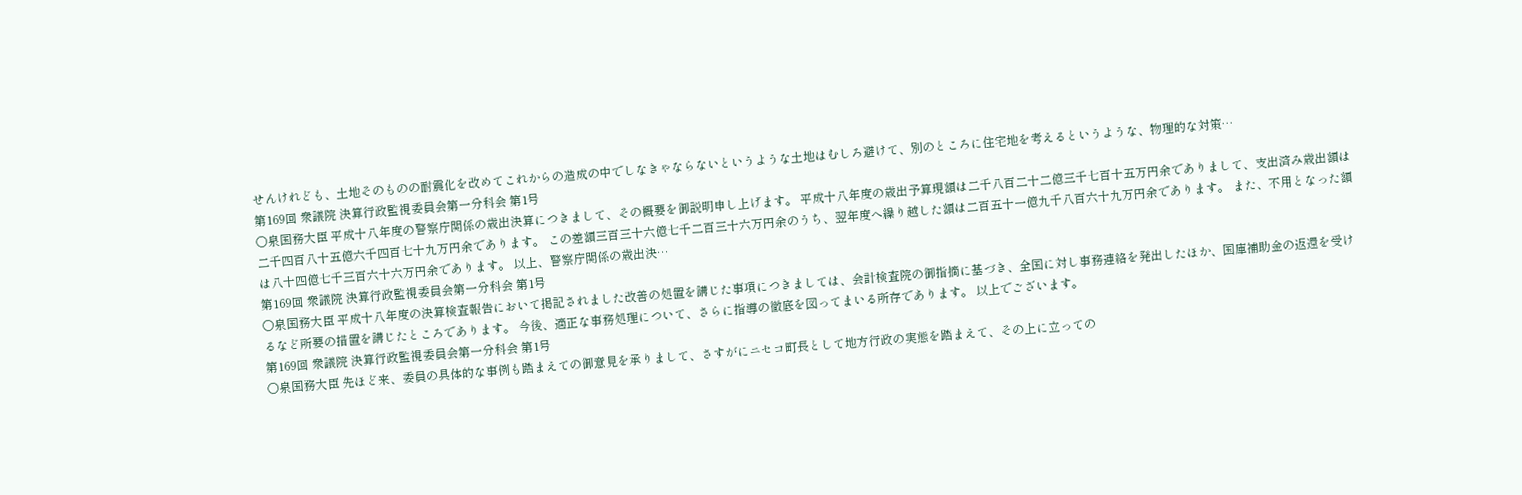せんけれども、土地そのものの耐震化を改めてこれからの造成の中でしなきゃならないというような土地はむしろ避けて、別のところに住宅地を考えるというような、物理的な対策…
第169回 衆議院 決算行政監視委員会第一分科会 第1号
○泉国務大臣 平成十八年度の警察庁関係の歳出決算につきまして、その概要を御説明申し上げます。 平成十八年度の歳出予算現額は二千八百二十二億三千七百十五万円余でありまして、支出済み歳出額は二千四百八十五億六千四百七十九万円余であります。 この差額三百三十六億七千二百三十六万円余のうち、翌年度へ繰り越した額は二百五十一億九千八百六十九万円余であります。 また、不用となった額は八十四億七千三百六十六万円余であります。 以上、警察庁関係の歳出決…
第169回 衆議院 決算行政監視委員会第一分科会 第1号
○泉国務大臣 平成十八年度の決算検査報告において掲記されました改善の処置を講じた事項につきましては、会計検査院の御指摘に基づき、全国に対し事務連絡を発出したほか、国庫補助金の返還を受けるなど所要の措置を講じたところであります。 今後、適正な事務処理について、さらに指導の徹底を図ってまいる所存であります。 以上でございます。
第169回 衆議院 決算行政監視委員会第一分科会 第1号
○泉国務大臣 先ほど来、委員の具体的な事例も踏まえての御意見を承りまして、さすがにニセコ町長として地方行政の実態を踏まえて、その上に立っての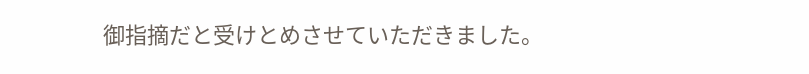御指摘だと受けとめさせていただきました。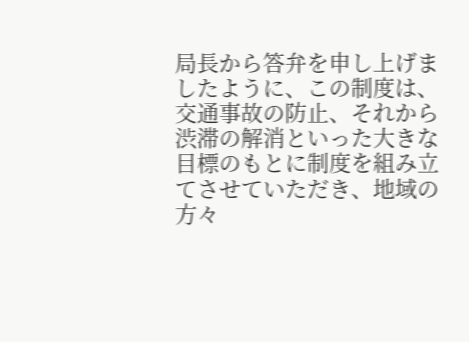局長から答弁を申し上げましたように、この制度は、交通事故の防止、それから渋滞の解消といった大きな目標のもとに制度を組み立てさせていただき、地域の方々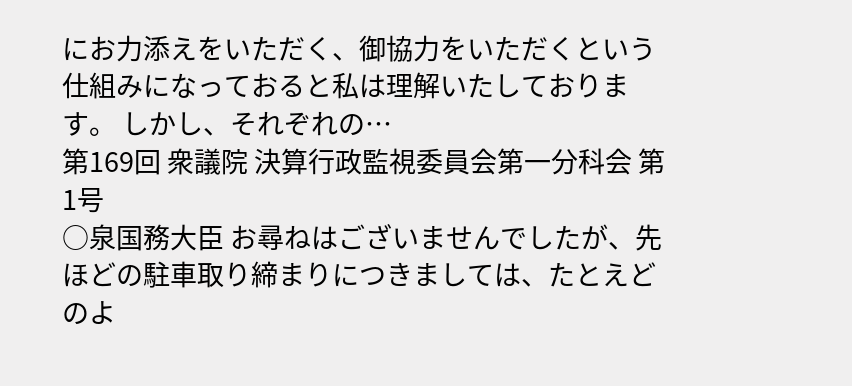にお力添えをいただく、御協力をいただくという仕組みになっておると私は理解いたしております。 しかし、それぞれの…
第169回 衆議院 決算行政監視委員会第一分科会 第1号
○泉国務大臣 お尋ねはございませんでしたが、先ほどの駐車取り締まりにつきましては、たとえどのよ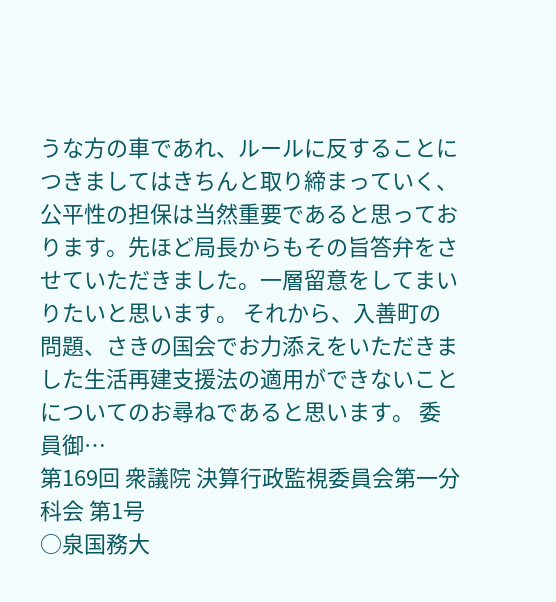うな方の車であれ、ルールに反することにつきましてはきちんと取り締まっていく、公平性の担保は当然重要であると思っております。先ほど局長からもその旨答弁をさせていただきました。一層留意をしてまいりたいと思います。 それから、入善町の問題、さきの国会でお力添えをいただきました生活再建支援法の適用ができないことについてのお尋ねであると思います。 委員御…
第169回 衆議院 決算行政監視委員会第一分科会 第1号
○泉国務大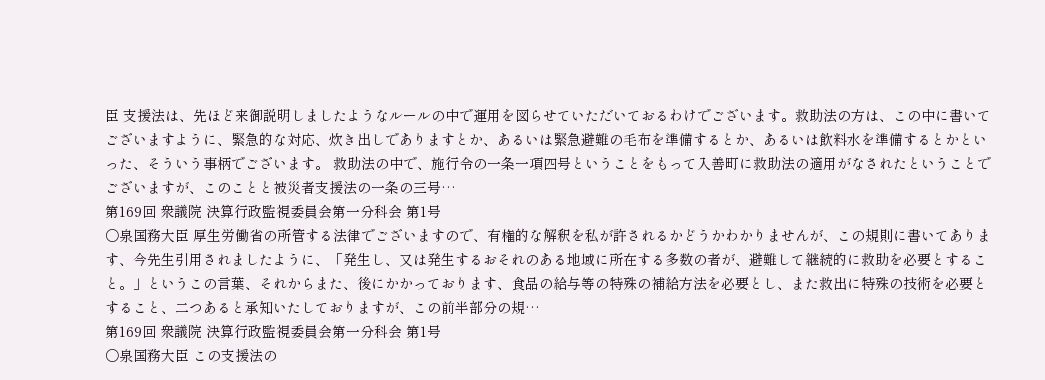臣 支援法は、先ほど来御説明しましたようなルールの中で運用を図らせていただいておるわけでございます。救助法の方は、この中に書いてございますように、緊急的な対応、炊き出しでありますとか、あるいは緊急避難の毛布を準備するとか、あるいは飲料水を準備するとかといった、そういう事柄でございます。 救助法の中で、施行令の一条一項四号ということをもって入善町に救助法の適用がなされたということでございますが、このことと被災者支援法の一条の三号…
第169回 衆議院 決算行政監視委員会第一分科会 第1号
○泉国務大臣 厚生労働省の所管する法律でございますので、有権的な解釈を私が許されるかどうかわかりませんが、この規則に書いてあります、今先生引用されましたように、「発生し、又は発生するおそれのある地域に所在する多数の者が、避難して継続的に救助を必要とすること。」というこの言葉、それからまた、後にかかっております、食品の給与等の特殊の補給方法を必要とし、また救出に特殊の技術を必要とすること、二つあると承知いたしておりますが、この前半部分の規…
第169回 衆議院 決算行政監視委員会第一分科会 第1号
○泉国務大臣 この支援法の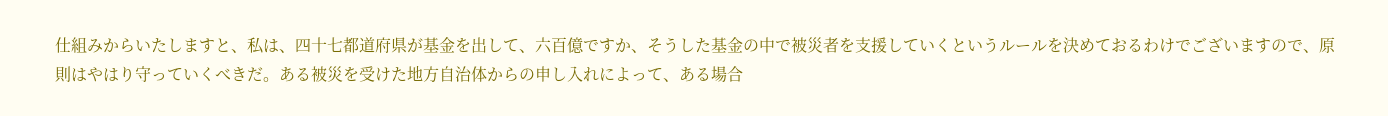仕組みからいたしますと、私は、四十七都道府県が基金を出して、六百億ですか、そうした基金の中で被災者を支援していくというルールを決めておるわけでございますので、原則はやはり守っていくべきだ。ある被災を受けた地方自治体からの申し入れによって、ある場合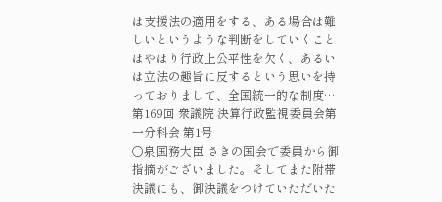は支援法の適用をする、ある場合は難しいというような判断をしていくことはやはり行政上公平性を欠く、あるいは立法の趣旨に反するという思いを持っておりまして、全国統一的な制度…
第169回 衆議院 決算行政監視委員会第一分科会 第1号
○泉国務大臣 さきの国会で委員から御指摘がございました。そしてまた附帯決議にも、御決議をつけていただいた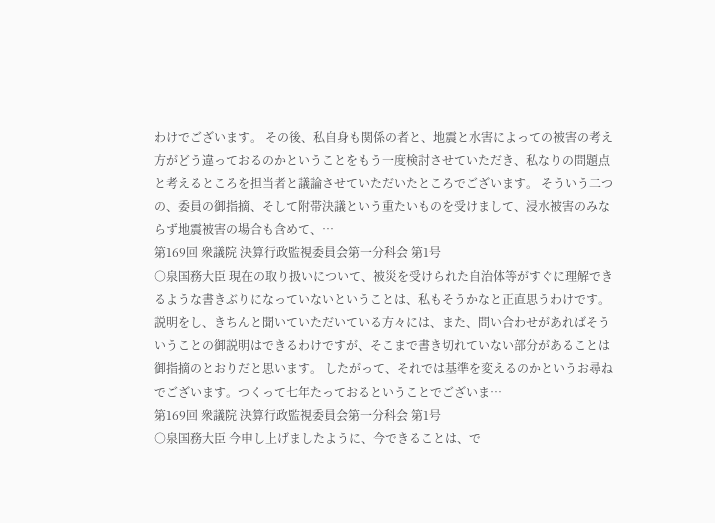わけでございます。 その後、私自身も関係の者と、地震と水害によっての被害の考え方がどう違っておるのかということをもう一度検討させていただき、私なりの問題点と考えるところを担当者と議論させていただいたところでございます。 そういう二つの、委員の御指摘、そして附帯決議という重たいものを受けまして、浸水被害のみならず地震被害の場合も含めて、…
第169回 衆議院 決算行政監視委員会第一分科会 第1号
○泉国務大臣 現在の取り扱いについて、被災を受けられた自治体等がすぐに理解できるような書きぶりになっていないということは、私もそうかなと正直思うわけです。説明をし、きちんと聞いていただいている方々には、また、問い合わせがあればそういうことの御説明はできるわけですが、そこまで書き切れていない部分があることは御指摘のとおりだと思います。 したがって、それでは基準を変えるのかというお尋ねでございます。つくって七年たっておるということでございま…
第169回 衆議院 決算行政監視委員会第一分科会 第1号
○泉国務大臣 今申し上げましたように、今できることは、で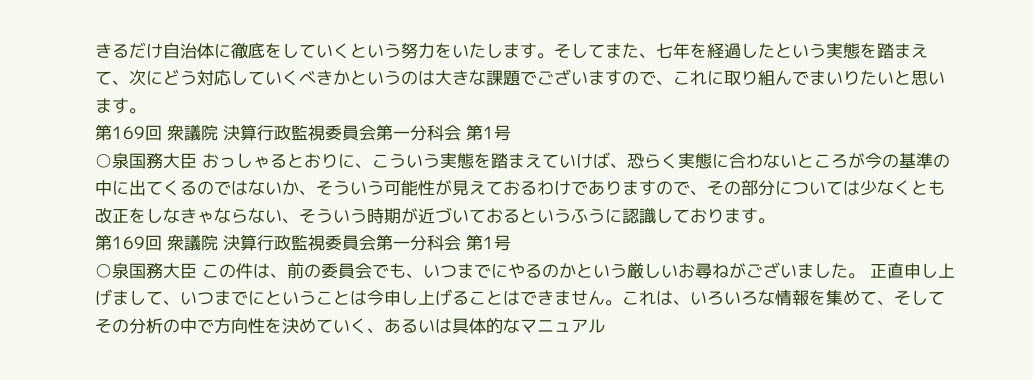きるだけ自治体に徹底をしていくという努力をいたします。そしてまた、七年を経過したという実態を踏まえて、次にどう対応していくべきかというのは大きな課題でございますので、これに取り組んでまいりたいと思います。
第169回 衆議院 決算行政監視委員会第一分科会 第1号
○泉国務大臣 おっしゃるとおりに、こういう実態を踏まえていけば、恐らく実態に合わないところが今の基準の中に出てくるのではないか、そういう可能性が見えておるわけでありますので、その部分については少なくとも改正をしなきゃならない、そういう時期が近づいておるというふうに認識しております。
第169回 衆議院 決算行政監視委員会第一分科会 第1号
○泉国務大臣 この件は、前の委員会でも、いつまでにやるのかという厳しいお尋ねがございました。 正直申し上げまして、いつまでにということは今申し上げることはできません。これは、いろいろな情報を集めて、そしてその分析の中で方向性を決めていく、あるいは具体的なマニュアル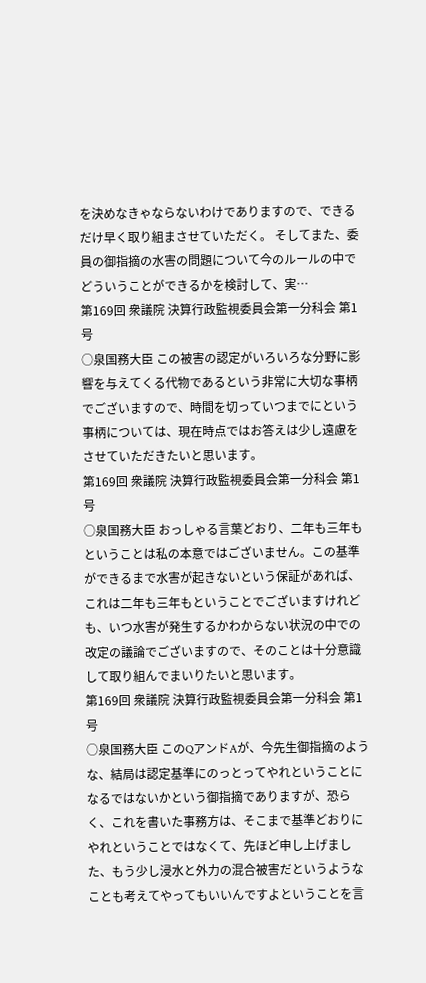を決めなきゃならないわけでありますので、できるだけ早く取り組まさせていただく。 そしてまた、委員の御指摘の水害の問題について今のルールの中でどういうことができるかを検討して、実…
第169回 衆議院 決算行政監視委員会第一分科会 第1号
○泉国務大臣 この被害の認定がいろいろな分野に影響を与えてくる代物であるという非常に大切な事柄でございますので、時間を切っていつまでにという事柄については、現在時点ではお答えは少し遠慮をさせていただきたいと思います。
第169回 衆議院 決算行政監視委員会第一分科会 第1号
○泉国務大臣 おっしゃる言葉どおり、二年も三年もということは私の本意ではございません。この基準ができるまで水害が起きないという保証があれば、これは二年も三年もということでございますけれども、いつ水害が発生するかわからない状況の中での改定の議論でございますので、そのことは十分意識して取り組んでまいりたいと思います。
第169回 衆議院 決算行政監視委員会第一分科会 第1号
○泉国務大臣 このQアンドAが、今先生御指摘のような、結局は認定基準にのっとってやれということになるではないかという御指摘でありますが、恐らく、これを書いた事務方は、そこまで基準どおりにやれということではなくて、先ほど申し上げました、もう少し浸水と外力の混合被害だというようなことも考えてやってもいいんですよということを言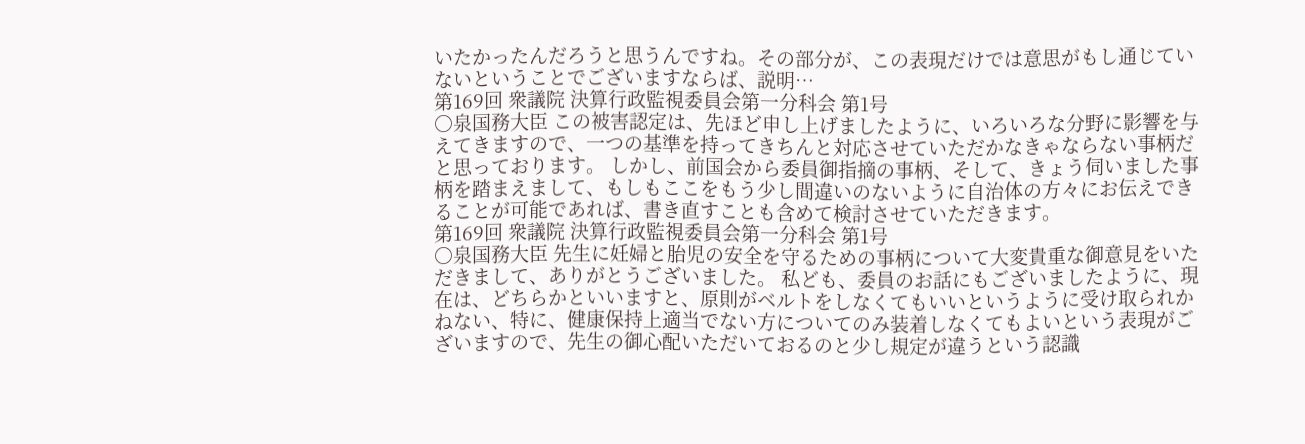いたかったんだろうと思うんですね。その部分が、この表現だけでは意思がもし通じていないということでございますならば、説明…
第169回 衆議院 決算行政監視委員会第一分科会 第1号
○泉国務大臣 この被害認定は、先ほど申し上げましたように、いろいろな分野に影響を与えてきますので、一つの基準を持ってきちんと対応させていただかなきゃならない事柄だと思っております。 しかし、前国会から委員御指摘の事柄、そして、きょう伺いました事柄を踏まえまして、もしもここをもう少し間違いのないように自治体の方々にお伝えできることが可能であれば、書き直すことも含めて検討させていただきます。
第169回 衆議院 決算行政監視委員会第一分科会 第1号
○泉国務大臣 先生に妊婦と胎児の安全を守るための事柄について大変貴重な御意見をいただきまして、ありがとうございました。 私ども、委員のお話にもございましたように、現在は、どちらかといいますと、原則がベルトをしなくてもいいというように受け取られかねない、特に、健康保持上適当でない方についてのみ装着しなくてもよいという表現がございますので、先生の御心配いただいておるのと少し規定が違うという認識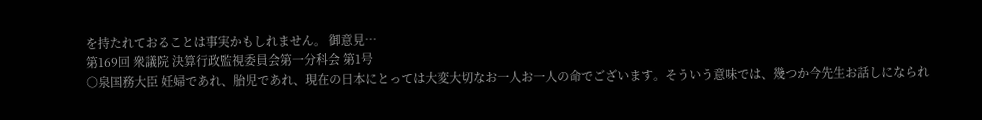を持たれておることは事実かもしれません。 御意見…
第169回 衆議院 決算行政監視委員会第一分科会 第1号
○泉国務大臣 妊婦であれ、胎児であれ、現在の日本にとっては大変大切なお一人お一人の命でございます。そういう意味では、幾つか今先生お話しになられ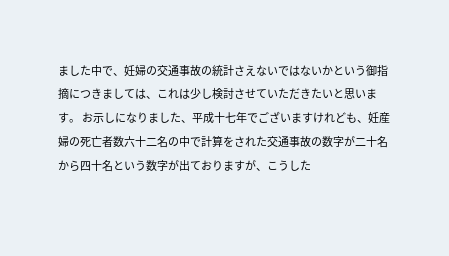ました中で、妊婦の交通事故の統計さえないではないかという御指摘につきましては、これは少し検討させていただきたいと思います。 お示しになりました、平成十七年でございますけれども、妊産婦の死亡者数六十二名の中で計算をされた交通事故の数字が二十名から四十名という数字が出ておりますが、こうした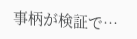事柄が検証で…